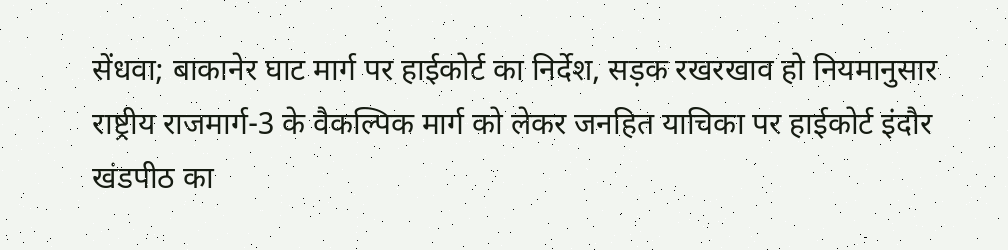सेंधवा; बाकानेर घाट मार्ग पर हाईकोर्ट का निर्देश, सड़क रखरखाव हो नियमानुसार
राष्ट्रीय राजमार्ग-3 के वैकल्पिक मार्ग को लेकर जनहित याचिका पर हाईकोर्ट इंदौर खंडपीठ का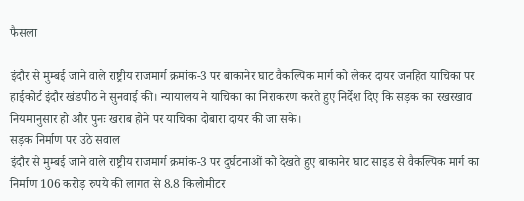फैसला

इंदौर से मुम्बई जाने वाले राष्ट्रीय राजमार्ग क्रमांक-3 पर बाकानेर घाट वैकल्पिक मार्ग को लेकर दायर जनहित याचिका पर हाईकोर्ट इंदौर खंडपीठ ने सुनवाई की। न्यायालय ने याचिका का निराकरण करते हुए निर्देश दिए कि सड़क का रखरखाव नियमानुसार हो और पुनः खराब होने पर याचिका दोबारा दायर की जा सके।
सड़क निर्माण पर उठे सवाल
इंदौर से मुम्बई जाने वाले राष्ट्रीय राजमार्ग क्रमांक-3 पर दुर्घटनाओं को देखते हुए बाकानेर घाट साइड से वैकल्पिक मार्ग का निर्माण 106 करोड़ रुपये की लागत से 8.8 किलोमीटर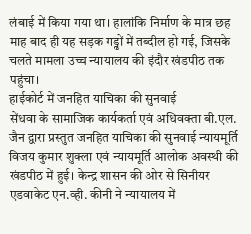लंबाई में किया गया था। हालांकि निर्माण के मात्र छह माह बाद ही यह सड़क गड्ढों में तब्दील हो गई, जिसके चलते मामला उच्च न्यायालय की इंदौर खंडपीठ तक पहुंचा।
हाईकोर्ट में जनहित याचिका की सुनवाई
सेंधवा के सामाजिक कार्यकर्ता एवं अधिवक्ता बी.एल. जैन द्वारा प्रस्तुत जनहित याचिका की सुनवाई न्यायमूर्ति विजय कुमार शुक्ला एवं न्यायमूर्ति आलोक अवस्थी की खंडपीठ में हुई। केन्द्र शासन की ओर से सिनीयर एडवाकेट एन.व्ही. कीनी ने न्यायालय में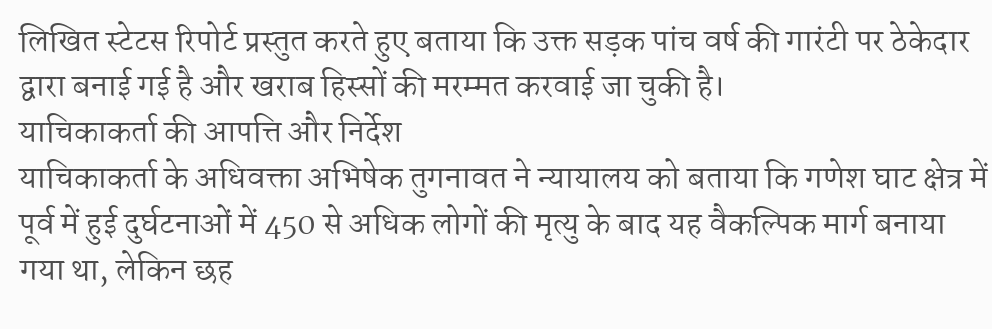लिखित स्टेटस रिपोर्ट प्रस्तुत करते हुए बताया कि उक्त सड़क पांच वर्ष की गारंटी पर ठेकेदार द्वारा बनाई गई है और खराब हिस्सों की मरम्मत करवाई जा चुकी है।
याचिकाकर्ता की आपत्ति और निर्देश
याचिकाकर्ता के अधिवक्ता अभिषेक तुगनावत ने न्यायालय को बताया कि गणेश घाट क्षेत्र में पूर्व में हुई दुर्घटनाओं में 450 से अधिक लोगों की मृत्यु के बाद यह वैकल्पिक मार्ग बनाया गया था, लेकिन छह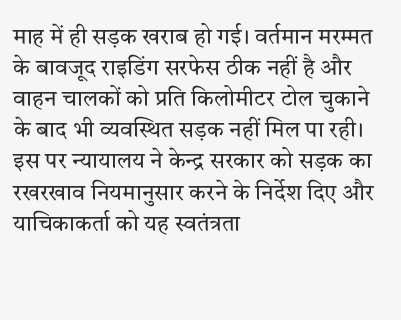माह में ही सड़क खराब हो गई। वर्तमान मरम्मत के बावजूद राइडिंग सरफेस ठीक नहीं है और वाहन चालकों को प्रति किलोमीटर टोल चुकाने के बाद भी व्यवस्थित सड़क नहीं मिल पा रही। इस पर न्यायालय ने केन्द्र सरकार को सड़क का रखरखाव नियमानुसार करने के निर्देश दिए और याचिकाकर्ता को यह स्वतंत्रता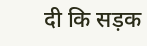दी कि सड़क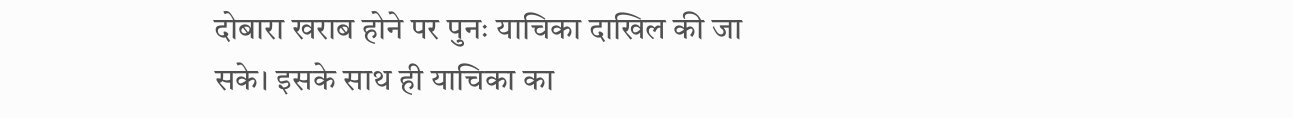दोबारा खराब होने पर पुनः याचिका दाखिल की जा सके। इसके साथ ही याचिका का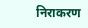निराकरण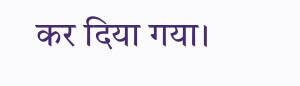कर दिया गया।